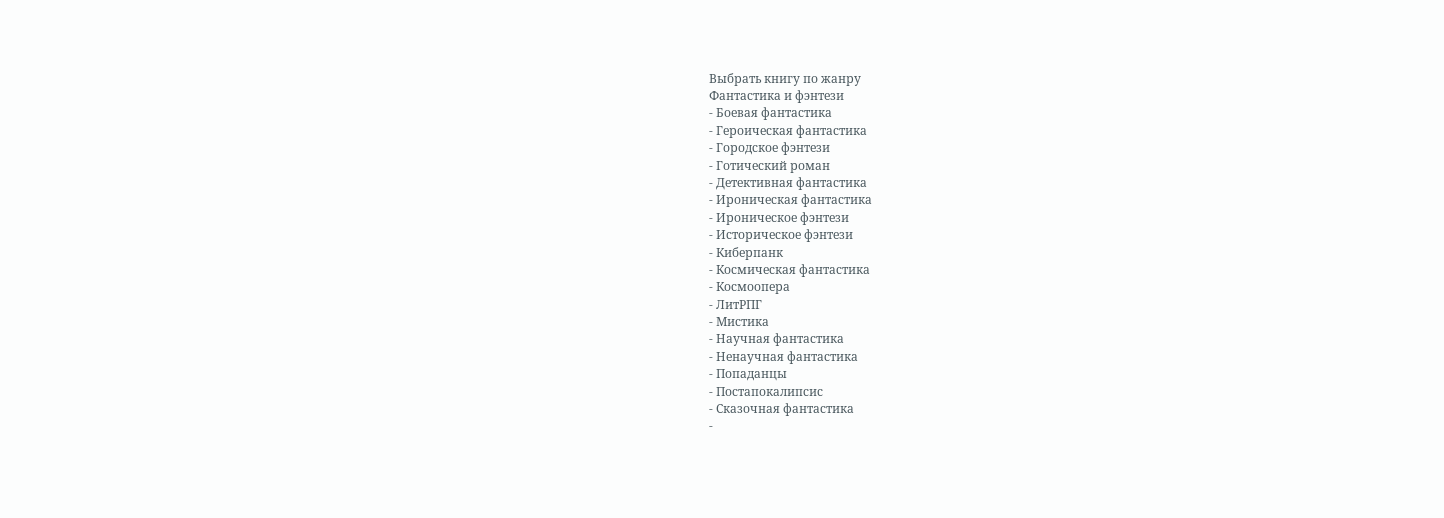Выбрать книгу по жанру
Фантастика и фэнтези
- Боевая фантастика
- Героическая фантастика
- Городское фэнтези
- Готический роман
- Детективная фантастика
- Ироническая фантастика
- Ироническое фэнтези
- Историческое фэнтези
- Киберпанк
- Космическая фантастика
- Космоопера
- ЛитРПГ
- Мистика
- Научная фантастика
- Ненаучная фантастика
- Попаданцы
- Постапокалипсис
- Сказочная фантастика
-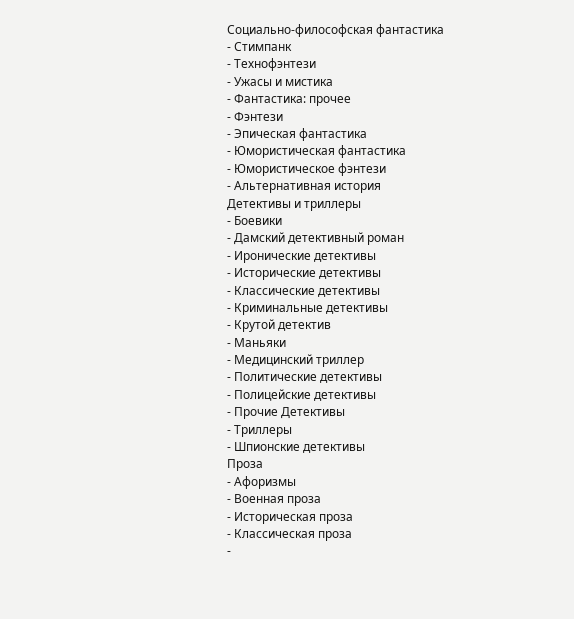Социально-философская фантастика
- Стимпанк
- Технофэнтези
- Ужасы и мистика
- Фантастика: прочее
- Фэнтези
- Эпическая фантастика
- Юмористическая фантастика
- Юмористическое фэнтези
- Альтернативная история
Детективы и триллеры
- Боевики
- Дамский детективный роман
- Иронические детективы
- Исторические детективы
- Классические детективы
- Криминальные детективы
- Крутой детектив
- Маньяки
- Медицинский триллер
- Политические детективы
- Полицейские детективы
- Прочие Детективы
- Триллеры
- Шпионские детективы
Проза
- Афоризмы
- Военная проза
- Историческая проза
- Классическая проза
-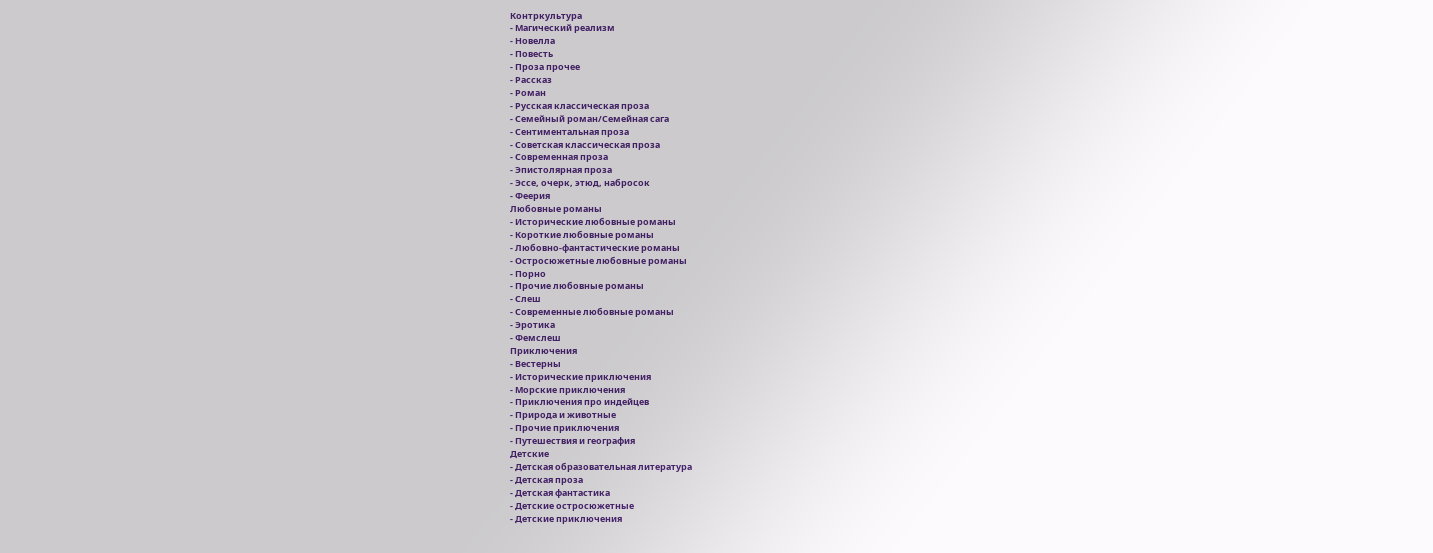Контркультура
- Магический реализм
- Новелла
- Повесть
- Проза прочее
- Рассказ
- Роман
- Русская классическая проза
- Семейный роман/Семейная сага
- Сентиментальная проза
- Советская классическая проза
- Современная проза
- Эпистолярная проза
- Эссе, очерк, этюд, набросок
- Феерия
Любовные романы
- Исторические любовные романы
- Короткие любовные романы
- Любовно-фантастические романы
- Остросюжетные любовные романы
- Порно
- Прочие любовные романы
- Слеш
- Современные любовные романы
- Эротика
- Фемслеш
Приключения
- Вестерны
- Исторические приключения
- Морские приключения
- Приключения про индейцев
- Природа и животные
- Прочие приключения
- Путешествия и география
Детские
- Детская образовательная литература
- Детская проза
- Детская фантастика
- Детские остросюжетные
- Детские приключения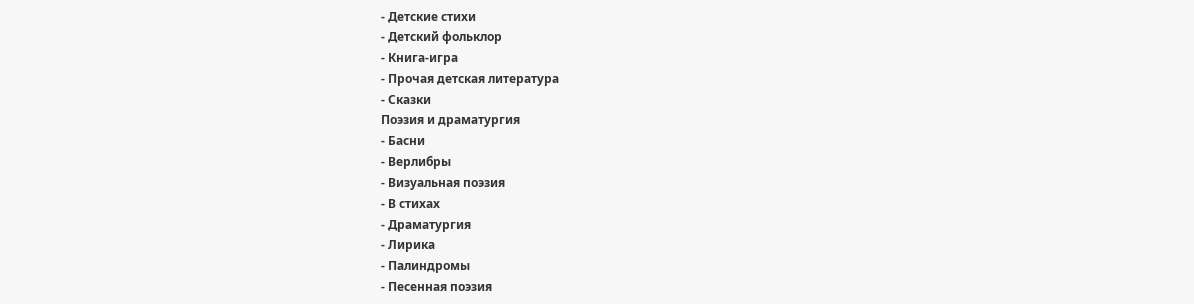- Детские стихи
- Детский фольклор
- Книга-игра
- Прочая детская литература
- Сказки
Поэзия и драматургия
- Басни
- Верлибры
- Визуальная поэзия
- В стихах
- Драматургия
- Лирика
- Палиндромы
- Песенная поэзия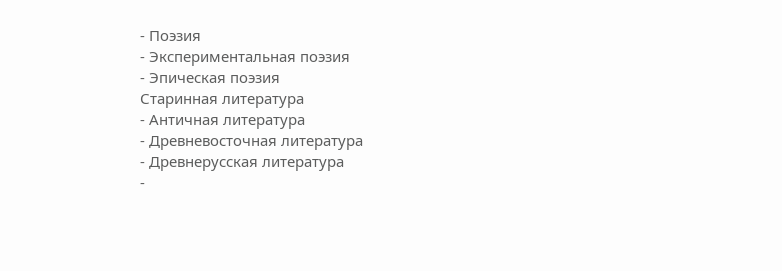- Поэзия
- Экспериментальная поэзия
- Эпическая поэзия
Старинная литература
- Античная литература
- Древневосточная литература
- Древнерусская литература
-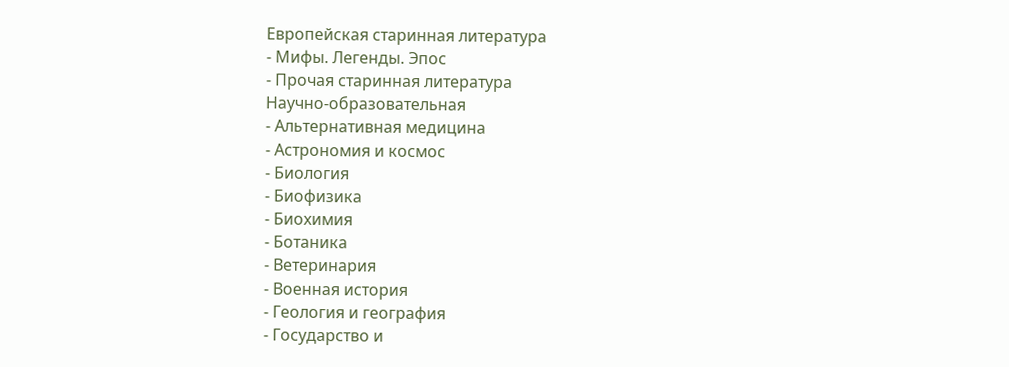Европейская старинная литература
- Мифы. Легенды. Эпос
- Прочая старинная литература
Научно-образовательная
- Альтернативная медицина
- Астрономия и космос
- Биология
- Биофизика
- Биохимия
- Ботаника
- Ветеринария
- Военная история
- Геология и география
- Государство и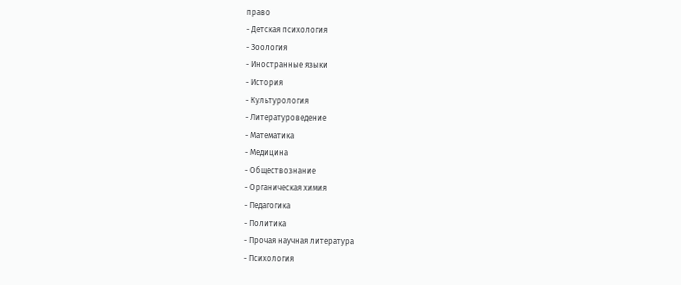право
- Детская психология
- Зоология
- Иностранные языки
- История
- Культурология
- Литературоведение
- Математика
- Медицина
- Обществознание
- Органическая химия
- Педагогика
- Политика
- Прочая научная литература
- Психология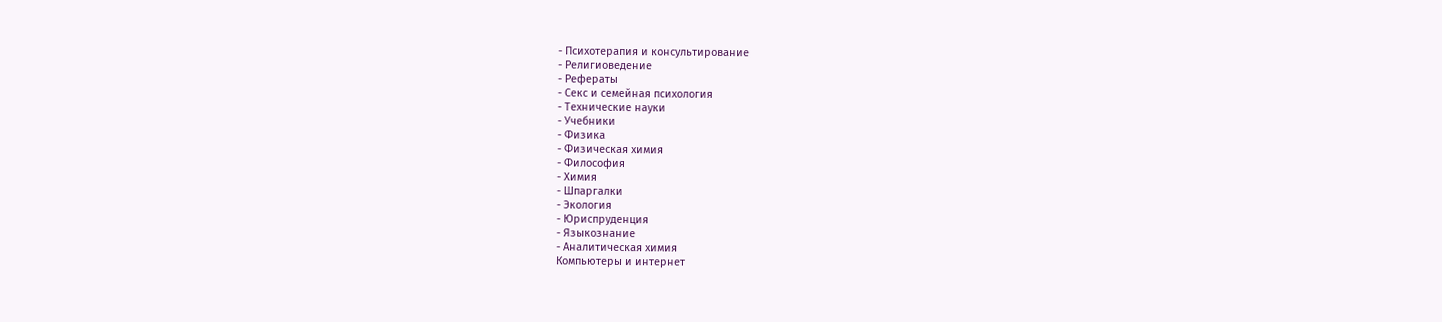- Психотерапия и консультирование
- Религиоведение
- Рефераты
- Секс и семейная психология
- Технические науки
- Учебники
- Физика
- Физическая химия
- Философия
- Химия
- Шпаргалки
- Экология
- Юриспруденция
- Языкознание
- Аналитическая химия
Компьютеры и интернет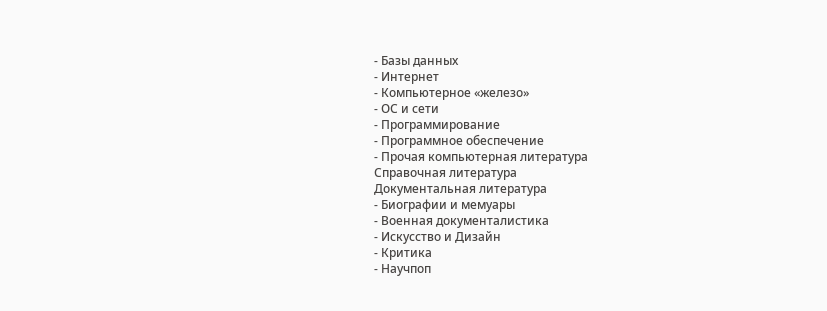- Базы данных
- Интернет
- Компьютерное «железо»
- ОС и сети
- Программирование
- Программное обеспечение
- Прочая компьютерная литература
Справочная литература
Документальная литература
- Биографии и мемуары
- Военная документалистика
- Искусство и Дизайн
- Критика
- Научпоп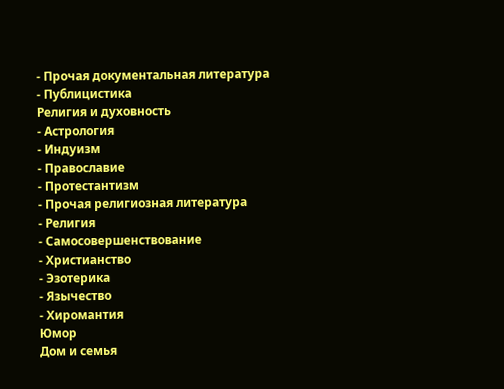- Прочая документальная литература
- Публицистика
Религия и духовность
- Астрология
- Индуизм
- Православие
- Протестантизм
- Прочая религиозная литература
- Религия
- Самосовершенствование
- Христианство
- Эзотерика
- Язычество
- Хиромантия
Юмор
Дом и семья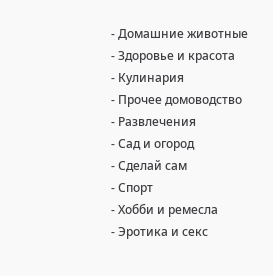- Домашние животные
- Здоровье и красота
- Кулинария
- Прочее домоводство
- Развлечения
- Сад и огород
- Сделай сам
- Спорт
- Хобби и ремесла
- Эротика и секс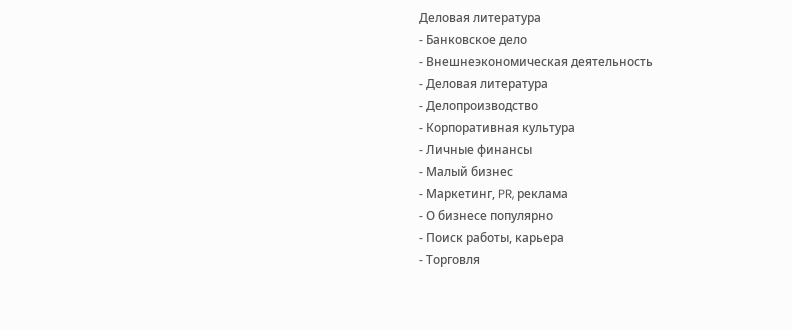Деловая литература
- Банковское дело
- Внешнеэкономическая деятельность
- Деловая литература
- Делопроизводство
- Корпоративная культура
- Личные финансы
- Малый бизнес
- Маркетинг, PR, реклама
- О бизнесе популярно
- Поиск работы, карьера
- Торговля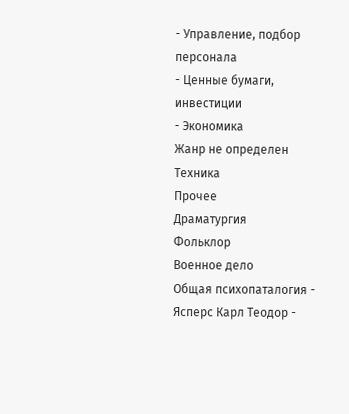- Управление, подбор персонала
- Ценные бумаги, инвестиции
- Экономика
Жанр не определен
Техника
Прочее
Драматургия
Фольклор
Военное дело
Общая психопаталогия - Ясперс Карл Теодор -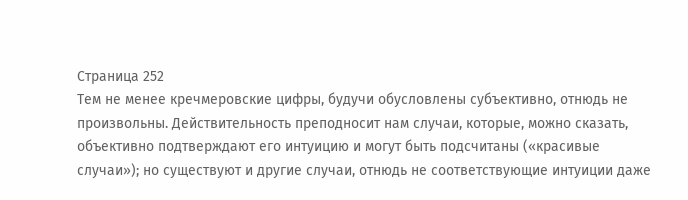Страница 252
Тем не менее кречмеровские цифры, будучи обусловлены субъективно, отнюдь не произвольны. Действительность преподносит нам случаи, которые, можно сказать, объективно подтверждают его интуицию и могут быть подсчитаны («красивые случаи»); но существуют и другие случаи, отнюдь не соответствующие интуиции даже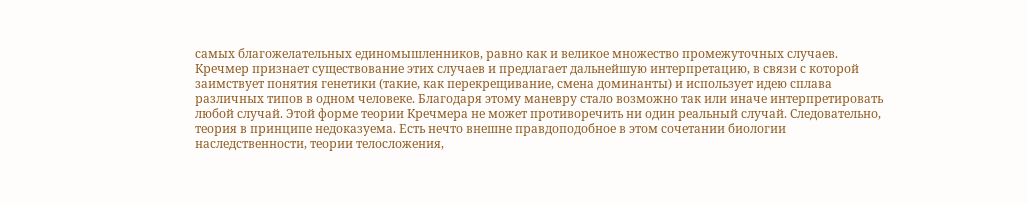самых благожелательных единомышленников, равно как и великое множество промежуточных случаев. Кречмер признает существование этих случаев и предлагает дальнейшую интерпретацию, в связи с которой заимствует понятия генетики (такие, как перекрещивание, смена доминанты) и использует идею сплава различных типов в одном человеке. Благодаря этому маневру стало возможно так или иначе интерпретировать любой случай. Этой форме теории Кречмера не может противоречить ни один реальный случай. Следовательно, теория в принципе недоказуема. Есть нечто внешне правдоподобное в этом сочетании биологии наследственности, теории телосложения,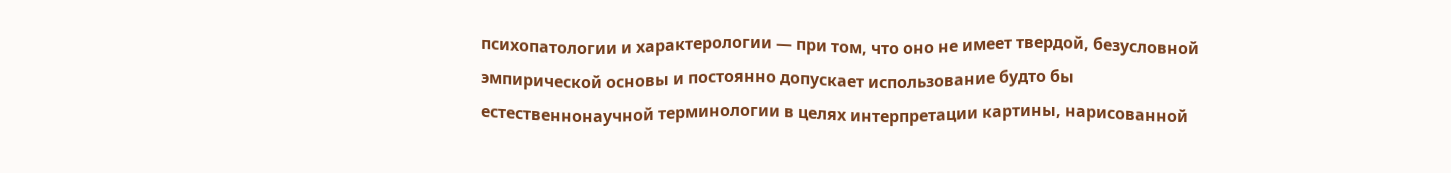психопатологии и характерологии — при том, что оно не имеет твердой, безусловной эмпирической основы и постоянно допускает использование будто бы естественнонаучной терминологии в целях интерпретации картины, нарисованной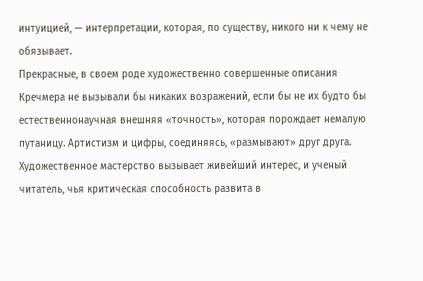интуицией, — интерпретации, которая, по существу, никого ни к чему не обязывает.
Прекрасные, в своем роде художественно совершенные описания Кречмера не вызывали бы никаких возражений, если бы не их будто бы естественнонаучная внешняя «точность», которая порождает немалую путаницу. Артистизм и цифры, соединяясь, «размывают» друг друга. Художественное мастерство вызывает живейший интерес, и ученый читатель, чья критическая способность развита в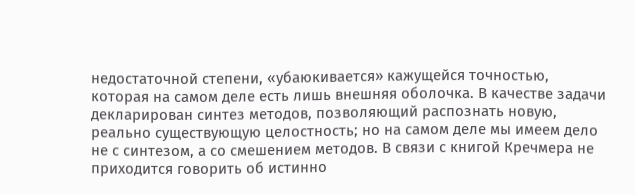недостаточной степени, «убаюкивается» кажущейся точностью, которая на самом деле есть лишь внешняя оболочка. В качестве задачи декларирован синтез методов, позволяющий распознать новую, реально существующую целостность; но на самом деле мы имеем дело не с синтезом, а со смешением методов. В связи с книгой Кречмера не приходится говорить об истинно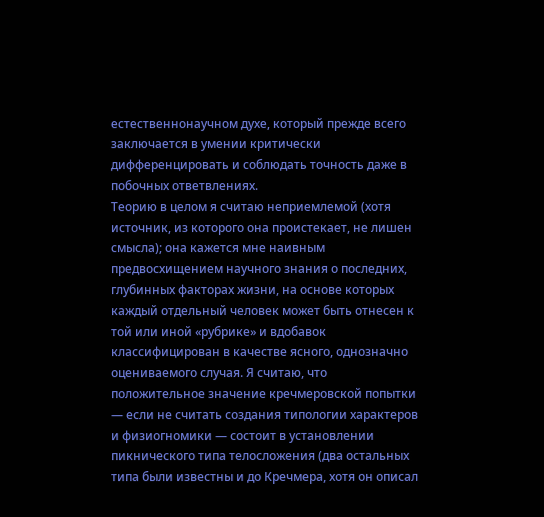естественнонаучном духе, который прежде всего заключается в умении критически дифференцировать и соблюдать точность даже в побочных ответвлениях.
Теорию в целом я считаю неприемлемой (хотя источник, из которого она проистекает, не лишен смысла); она кажется мне наивным предвосхищением научного знания о последних, глубинных факторах жизни, на основе которых каждый отдельный человек может быть отнесен к той или иной «рубрике» и вдобавок классифицирован в качестве ясного, однозначно оцениваемого случая. Я считаю, что положительное значение кречмеровской попытки — если не считать создания типологии характеров и физиогномики — состоит в установлении пикнического типа телосложения (два остальных типа были известны и до Кречмера, хотя он описал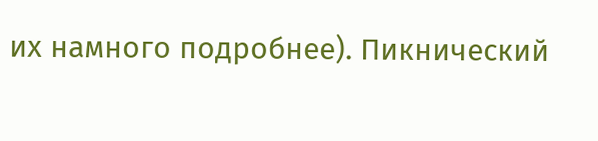их намного подробнее). Пикнический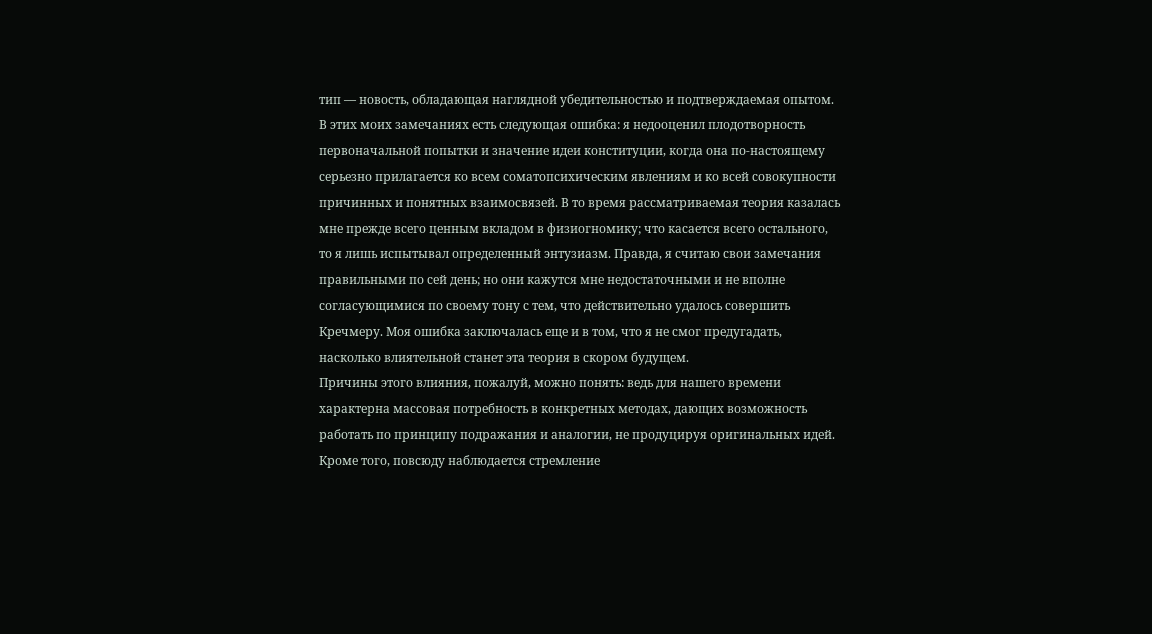тип — новость, обладающая наглядной убедительностью и подтверждаемая опытом.
В этих моих замечаниях есть следующая ошибка: я недооценил плодотворность первоначальной попытки и значение идеи конституции, когда она по-настоящему серьезно прилагается ко всем соматопсихическим явлениям и ко всей совокупности причинных и понятных взаимосвязей. В то время рассматриваемая теория казалась мне прежде всего ценным вкладом в физиогномику; что касается всего остального, то я лишь испытывал определенный энтузиазм. Правда, я считаю свои замечания правильными по сей день; но они кажутся мне недостаточными и не вполне согласующимися по своему тону с тем, что действительно удалось совершить Кречмеру. Моя ошибка заключалась еще и в том, что я не смог предугадать, насколько влиятельной станет эта теория в скором будущем.
Причины этого влияния, пожалуй, можно понять: ведь для нашего времени характерна массовая потребность в конкретных методах, дающих возможность работать по принципу подражания и аналогии, не продуцируя оригинальных идей. Кроме того, повсюду наблюдается стремление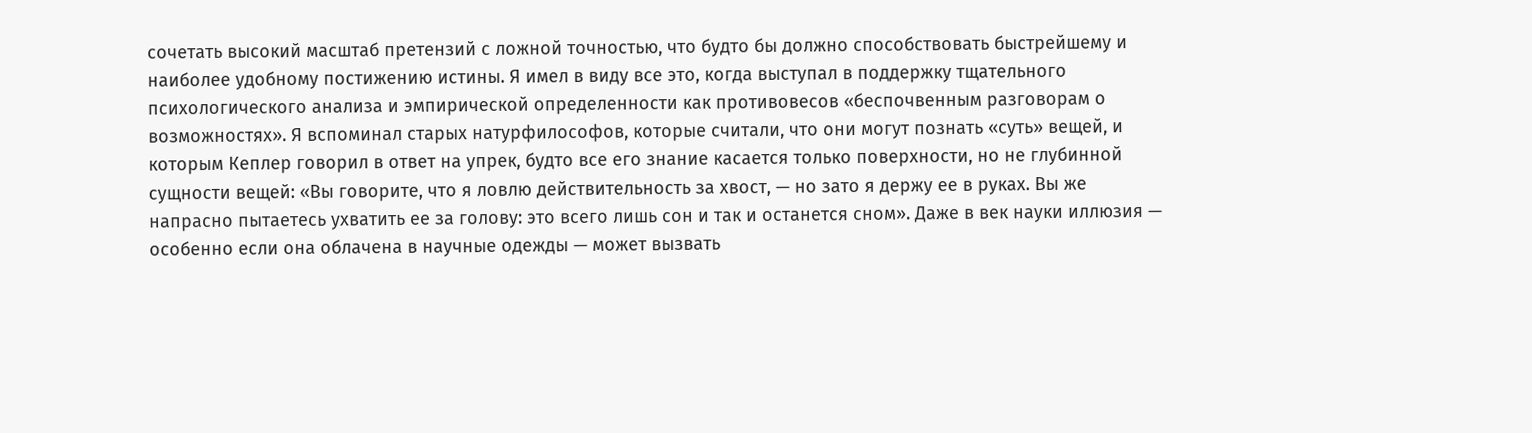сочетать высокий масштаб претензий с ложной точностью, что будто бы должно способствовать быстрейшему и наиболее удобному постижению истины. Я имел в виду все это, когда выступал в поддержку тщательного психологического анализа и эмпирической определенности как противовесов «беспочвенным разговорам о возможностях». Я вспоминал старых натурфилософов, которые считали, что они могут познать «суть» вещей, и которым Кеплер говорил в ответ на упрек, будто все его знание касается только поверхности, но не глубинной сущности вещей: «Вы говорите, что я ловлю действительность за хвост, — но зато я держу ее в руках. Вы же напрасно пытаетесь ухватить ее за голову: это всего лишь сон и так и останется сном». Даже в век науки иллюзия — особенно если она облачена в научные одежды — может вызвать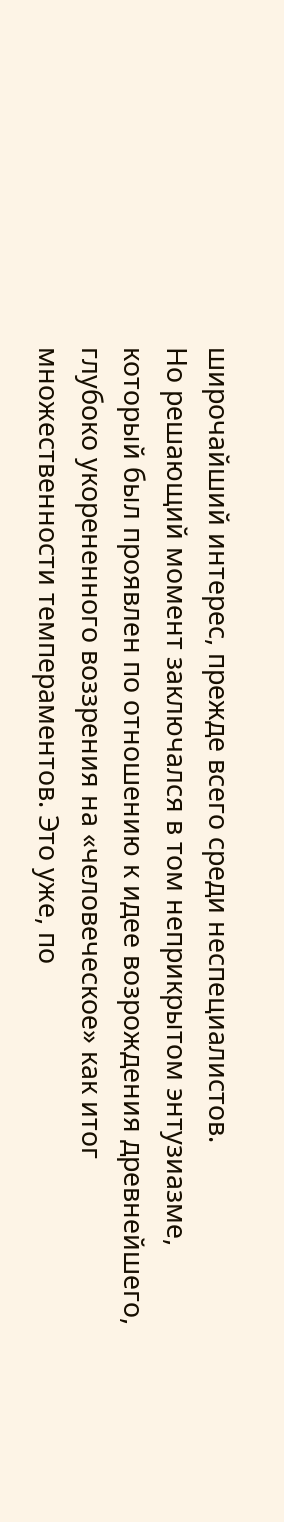широчайший интерес, прежде всего среди неспециалистов.
Но решающий момент заключался в том неприкрытом энтузиазме, который был проявлен по отношению к идее возрождения древнейшего, глубоко укорененного воззрения на «человеческое» как итог множественности темпераментов. Это уже, по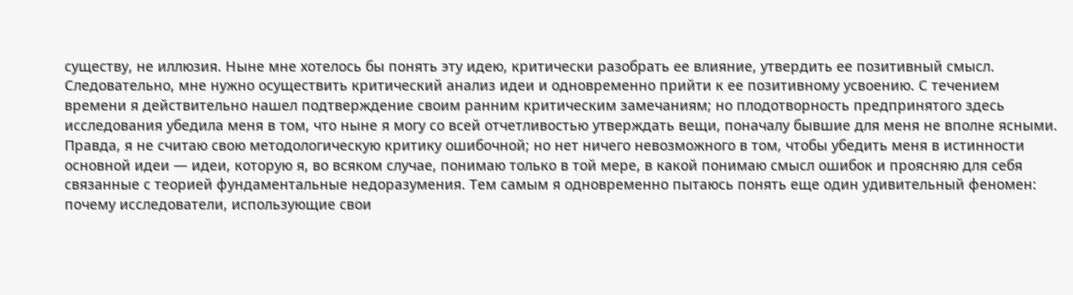существу, не иллюзия. Ныне мне хотелось бы понять эту идею, критически разобрать ее влияние, утвердить ее позитивный смысл. Следовательно, мне нужно осуществить критический анализ идеи и одновременно прийти к ее позитивному усвоению. С течением времени я действительно нашел подтверждение своим ранним критическим замечаниям; но плодотворность предпринятого здесь исследования убедила меня в том, что ныне я могу со всей отчетливостью утверждать вещи, поначалу бывшие для меня не вполне ясными. Правда, я не считаю свою методологическую критику ошибочной; но нет ничего невозможного в том, чтобы убедить меня в истинности основной идеи — идеи, которую я, во всяком случае, понимаю только в той мере, в какой понимаю смысл ошибок и проясняю для себя связанные с теорией фундаментальные недоразумения. Тем самым я одновременно пытаюсь понять еще один удивительный феномен: почему исследователи, использующие свои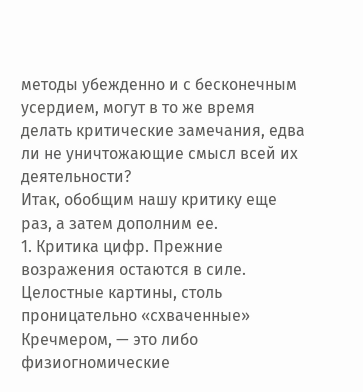методы убежденно и с бесконечным усердием, могут в то же время делать критические замечания, едва ли не уничтожающие смысл всей их деятельности?
Итак, обобщим нашу критику еще раз, а затем дополним ее.
1. Критика цифр. Прежние возражения остаются в силе. Целостные картины, столь проницательно «схваченные» Кречмером, — это либо физиогномические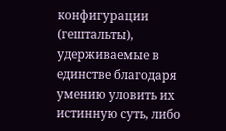конфигурации (гештальты), удерживаемые в единстве благодаря умению уловить их истинную суть, либо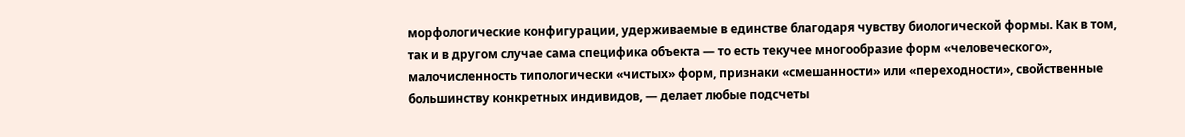морфологические конфигурации, удерживаемые в единстве благодаря чувству биологической формы. Как в том, так и в другом случае сама специфика объекта — то есть текучее многообразие форм «человеческого», малочисленность типологически «чистых» форм, признаки «смешанности» или «переходности», свойственные большинству конкретных индивидов, — делает любые подсчеты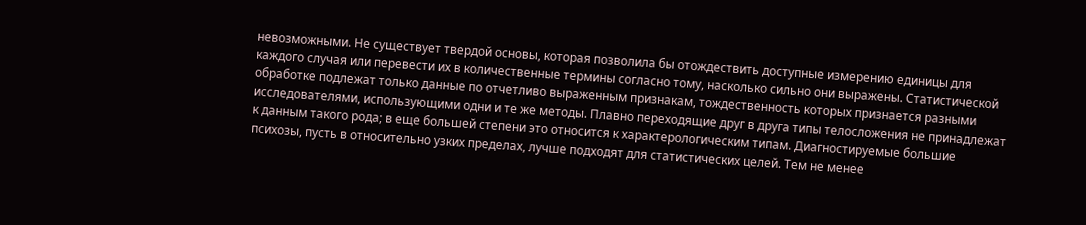невозможными. Не существует твердой основы, которая позволила бы отождествить доступные измерению единицы для каждого случая или перевести их в количественные термины согласно тому, насколько сильно они выражены. Статистической обработке подлежат только данные по отчетливо выраженным признакам, тождественность которых признается разными исследователями, использующими одни и те же методы. Плавно переходящие друг в друга типы телосложения не принадлежат к данным такого рода; в еще большей степени это относится к характерологическим типам. Диагностируемые большие психозы, пусть в относительно узких пределах, лучше подходят для статистических целей. Тем не менее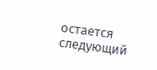остается следующий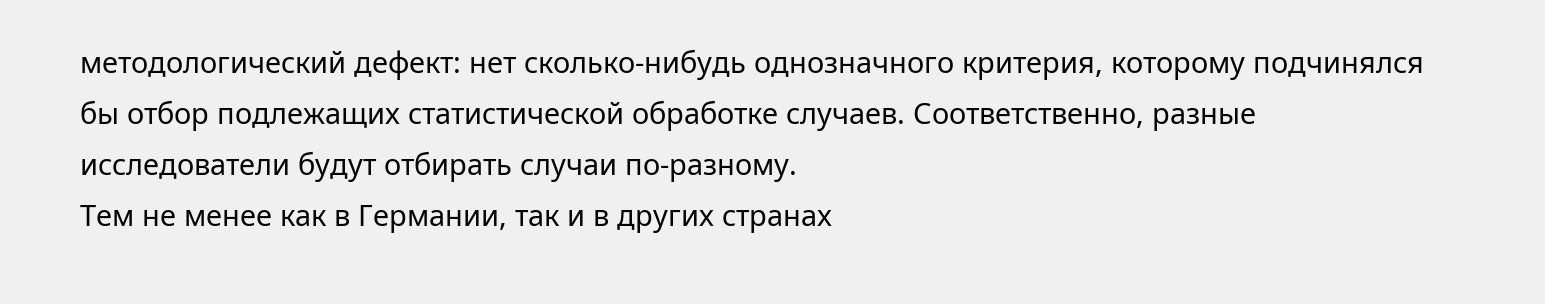методологический дефект: нет сколько-нибудь однозначного критерия, которому подчинялся бы отбор подлежащих статистической обработке случаев. Соответственно, разные исследователи будут отбирать случаи по-разному.
Тем не менее как в Германии, так и в других странах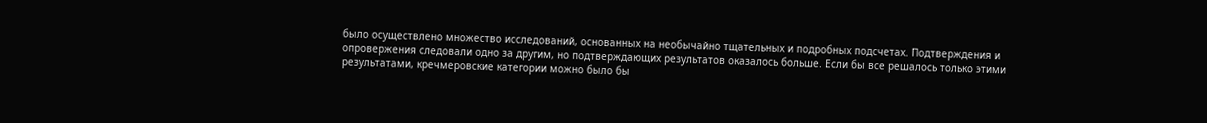было осуществлено множество исследований, основанных на необычайно тщательных и подробных подсчетах. Подтверждения и опровержения следовали одно за другим, но подтверждающих результатов оказалось больше. Если бы все решалось только этими результатами, кречмеровские категории можно было бы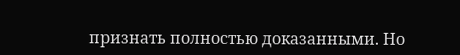признать полностью доказанными. Но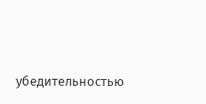убедительностью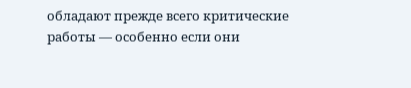обладают прежде всего критические работы — особенно если они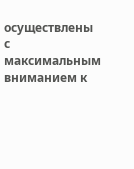осуществлены с максимальным вниманием к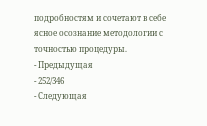подробностям и сочетают в себе ясное осознание методологии с точностью процедуры.
- Предыдущая
- 252/346
- Следующая